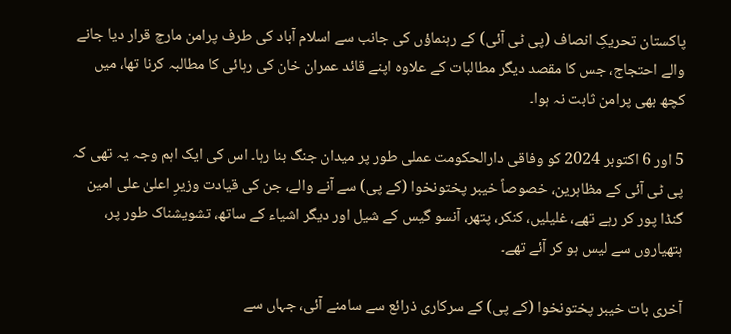پاکستان تحریکِ انصاف (پی ٹی آئی) کے رہنماؤں کی جانب سے اسلام آباد کی طرف پرامن مارچ قرار دیا جانے والے احتجاج، جس کا مقصد دیگر مطالبات کے علاوہ اپنے قائد عمران خان کی رہائی کا مطالبہ کرنا تھا، میں کچھ بھی پرامن ثابت نہ ہوا۔

5 اور 6 اکتوبر 2024 کو وفاقی دارالحکومت عملی طور پر میدان جنگ بنا رہا۔ اس کی ایک اہم وجہ یہ تھی کہ پی ٹی آئی کے مظاہرین، خصوصاً خیبر پختونخوا (کے پی) سے آنے والے، جن کی قیادت وزیرِ اعلیٰ علی امین گنڈا پور کر رہے تھے، غلیلیں، کنکر، پتھر، آنسو گیس کے شیل اور دیگر اشیاء کے ساتھ، تشویشناک طور پر، ہتھیاروں سے لیس ہو کر آئے تھے۔

آخری بات خیبر پختونخوا (کے پی) کے سرکاری ذرائع سے سامنے آئی، جہاں سے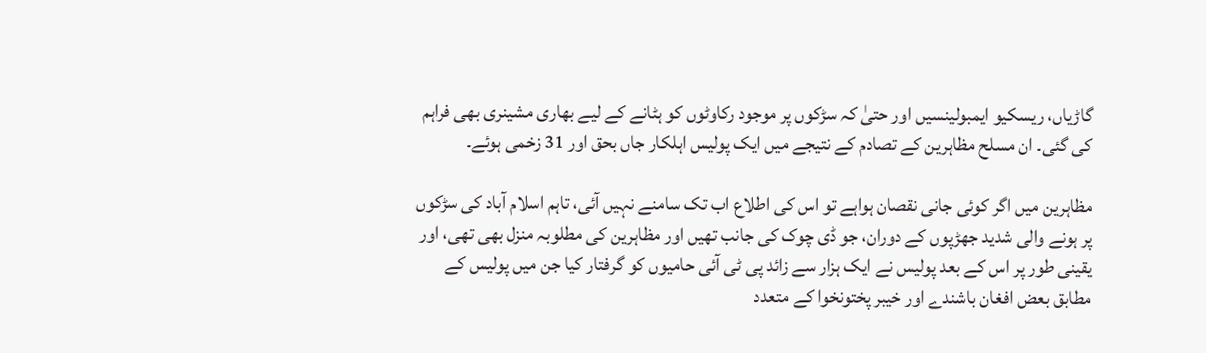گاڑیاں، ریسکیو ایمبولینسیں اور حتیٰ کہ سڑکوں پر موجود رکاوٹوں کو ہٹانے کے لیے بھاری مشینری بھی فراہم کی گئی۔ ان مسلح مظاہرین کے تصادم کے نتیجے میں ایک پولیس اہلکار جاں بحق اور 31 زخمی ہوئے۔

مظاہرین میں اگر کوئی جانی نقصان ہواہے تو اس کی اطلاع اب تک سامنے نہیں آئی، تاہم اسلام آباد کی سڑکوں پر ہونے والی شدید جھڑپوں کے دوران، جو ڈی چوک کی جانب تھیں اور مظاہرین کی مطلوبہ منزل بھی تھی، اور یقینی طور پر اس کے بعد پولیس نے ایک ہزار سے زائد پی ٹی آئی حامیوں کو گرفتار کیا جن میں پولیس کے مطابق بعض افغان باشندے اور خیبر پختونخوا کے متعدد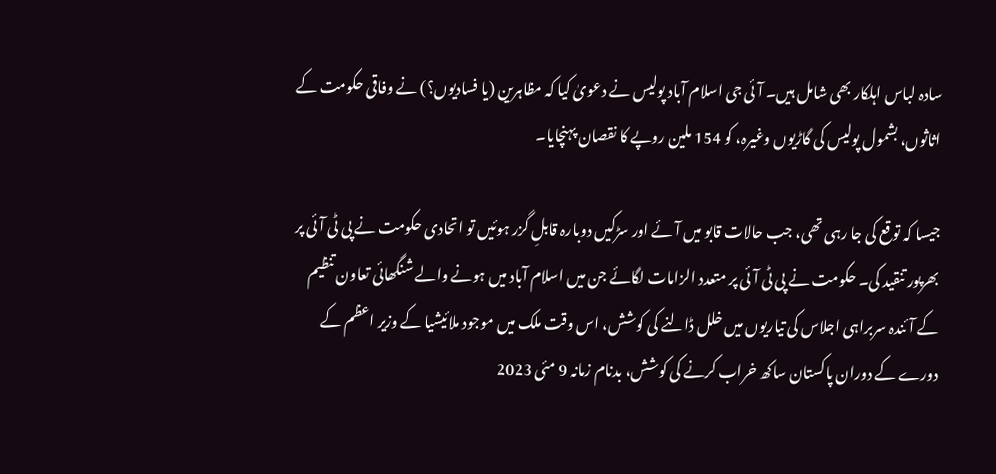سادہ لباس اہلکار بھی شامل ہیں۔ آئی جی اسلام آباد پولیس نے دعویٰ کیا کہ مظاہرین (یا فسادیوں؟) نے وفاقی حکومت کے اثاثوں، بشمول پولیس کی گاڑیوں وغیرہ، کو 154 ملین روپے کا نقصان پہنچایا۔

جیسا کہ توقع کی جا رہی تھی، جب حالات قابو میں آئے اور سڑکیں دوبارہ قابلِ گزر ہوئیں تو اتحادی حکومت نے پی ٹی آئی پر بھرپور تنقید کی۔ حکومت نے پی ٹی آئی پر متعدد الزامات لگائے جن میں اسلام آباد میں ہونے والے شنگھائی تعاون تنظیم کے آئندہ سربراہی اجلاس کی تیاریوں میں خلل ڈالنے کی کوشش، اس وقت ملک میں موجود ملائیشیا کے وزیر اعظم کے دورے کے دوران پاکستان ساکھ خراب کرنے کی کوشش، بدنام زمانہ 9 مئی 2023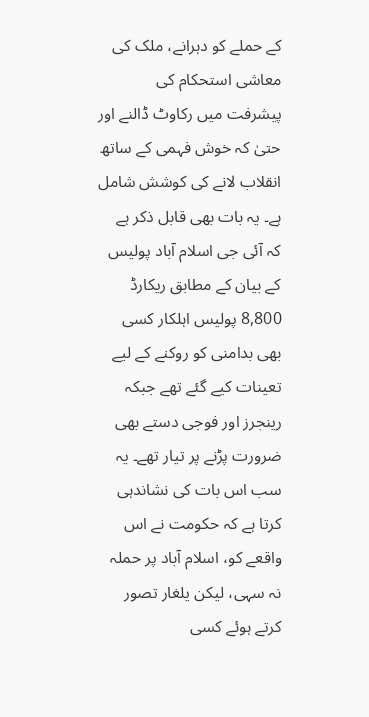کے حملے کو دہرانے، ملک کی معاشی استحکام کی پیشرفت میں رکاوٹ ڈالنے اور حتیٰ کہ خوش فہمی کے ساتھ انقلاب لانے کی کوشش شامل ہے۔ یہ بات بھی قابل ذکر ہے کہ آئی جی اسلام آباد پولیس کے بیان کے مطابق ریکارڈ 8,800 پولیس اہلکار کسی بھی بدامنی کو روکنے کے لیے تعینات کیے گئے تھے جبکہ رینجرز اور فوجی دستے بھی ضرورت پڑنے پر تیار تھے۔ یہ سب اس بات کی نشاندہی کرتا ہے کہ حکومت نے اس واقعے کو، اسلام آباد پر حملہ نہ سہی، لیکن یلغار تصور کرتے ہوئے کسی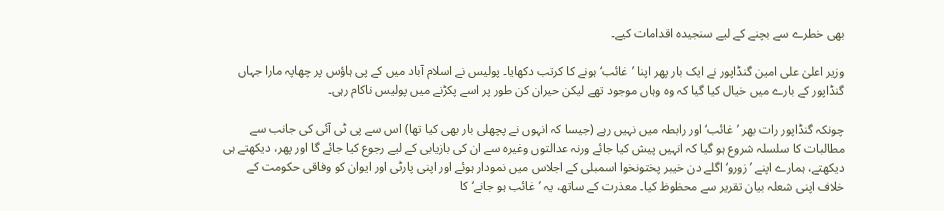بھی خطرے سے بچنے کے لیے سنجیدہ اقدامات کیے۔

وزیر اعلیٰ علی امین گنڈاپور نے ایک بار پھر اپنا ’غائب‘ ہونے کا کرتب دکھایا۔ پولیس نے اسلام آباد میں کے پی ہاؤس پر چھاپہ مارا جہاں گنڈاپور کے بارے میں خیال کیا گیا کہ وہ وہاں موجود تھے لیکن حیران کن طور پر اسے پکڑنے میں پولیس ناکام رہی۔

چونکہ گنڈاپور رات بھر ’غائب‘ اور رابطہ میں نہیں رہے (جیسا کہ انہوں نے پچھلی بار بھی کیا تھا) اس سے پی ٹی آئی کی جانب سے مطالبات کا سلسلہ شروع ہو گیا کہ انہیں پیش کیا جائے ورنہ عدالتوں وغیرہ سے ان کی بازیابی کے لیے رجوع کیا جائے گا اور پھر، دیکھتے ہی دیکھتے، ہمارے اپنے ’زورو‘ اگلے دن خیبر پختونخوا اسمبلی کے اجلاس میں نمودار ہوئے اور اپنی پارٹی اور ایوان کو وفاقی حکومت کے خلاف اپنی شعلہ بیان تقریر سے محظوظ کیا۔ معذرت کے ساتھ، یہ ’غائب ہو جانے‘ کا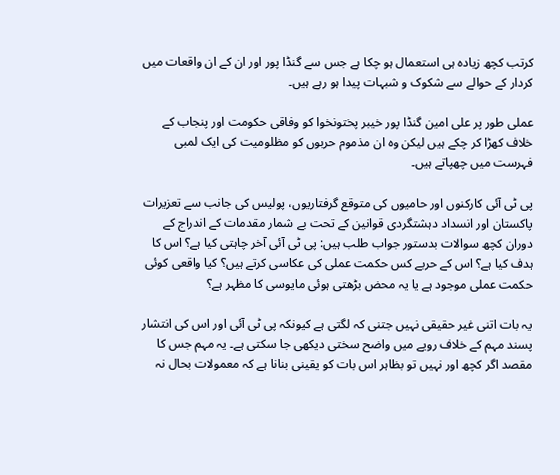کرتب کچھ زیادہ ہی استعمال ہو چکا ہے جس سے گنڈا پور اور ان کے ان واقعات میں کردار کے حوالے سے شکوک و شبہات پیدا ہو رہے ہیں۔

عملی طور پر علی امین گنڈا پور خیبر پختونخوا کو وفاقی حکومت اور پنجاب کے خلاف کھڑا کر چکے ہیں لیکن وہ ان مذموم حربوں کو مظلومیت کی ایک لمبی فہرست میں چھپاتے ہیں۔

پی ٹی آئی کارکنوں اور حامیوں کی متوقع گرفتاریوں، پولیس کی جانب سے تعزیرات پاکستان اور انسداد دہشتگردی قوانین کے تحت بے شمار مقدمات کے اندراج کے دوران کچھ سوالات بدستور جواب طلب ہیں: پی ٹی آئی آخر چاہتی کیا ہے؟ اس کا ہدف کیا ہے؟ اس کے حربے کس حکمت عملی کی عکاسی کرتے ہیں؟ کیا واقعی کوئی حکمت عملی موجود ہے یا یہ محض بڑھتی ہوئی مایوسی کا مظہر ہے؟

یہ بات اتنی غیر حقیقی نہیں جتنی کہ لگتی ہے کیونکہ پی ٹی آئی اور اس کی انتشار پسند مہم کے خلاف رویے میں واضح سختی دیکھی جا سکتی ہے۔ یہ مہم جس کا مقصد اگر کچھ اور نہیں تو بظاہر اس بات کو یقینی بنانا ہے کہ معمولات بحال نہ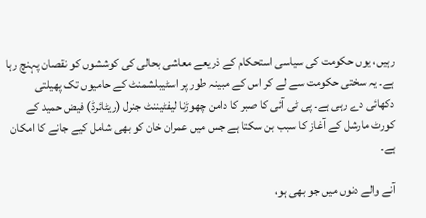رہیں، یوں حکومت کی سیاسی استحکام کے ذریعے معاشی بحالی کی کوششوں کو نقصان پہنچ رہا ہے۔ یہ سختی حکومت سے لے کر اس کے مبینہ طور پر اسٹیبلشمنٹ کے حامیوں تک پھیلتی دکھائی دے رہی ہے۔ پی ٹی آئی کا صبر کا دامن چھوڑنا لیفٹیننٹ جنرل (ریٹائرڈ) فیض حمید کے کورٹ مارشل کے آغاز کا سبب بن سکتا ہے جس میں عمران خان کو بھی شامل کیے جانے کا امکان ہے۔

آنے والے دنوں میں جو بھی ہو،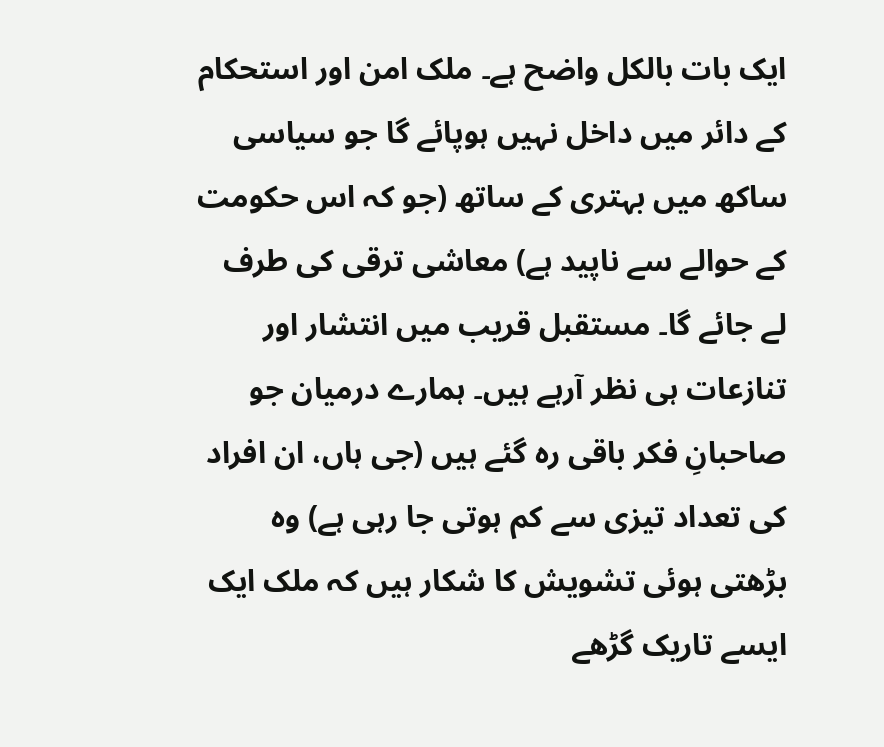ایک بات بالکل واضح ہے۔ ملک امن اور استحکام کے دائر میں داخل نہیں ہوپائے گا جو سیاسی ساکھ میں بہتری کے ساتھ (جو کہ اس حکومت کے حوالے سے ناپید ہے) معاشی ترقی کی طرف لے جائے گا۔ مستقبل قریب میں انتشار اور تنازعات ہی نظر آرہے ہیں۔ ہمارے درمیان جو صاحبانِ فکر باقی رہ گئے ہیں (جی ہاں، ان افراد کی تعداد تیزی سے کم ہوتی جا رہی ہے) وہ بڑھتی ہوئی تشویش کا شکار ہیں کہ ملک ایک ایسے تاریک گڑھے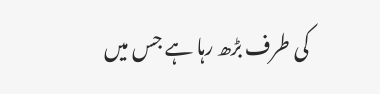کی طرف بڑھ رہا ہے جس میں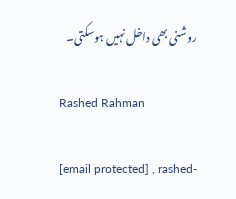روشنی بھی داخل نہیں ہوسکتی۔

Rashed Rahman

[email protected] , rashed-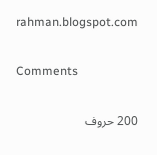rahman.blogspot.com

Comments

200 حروف